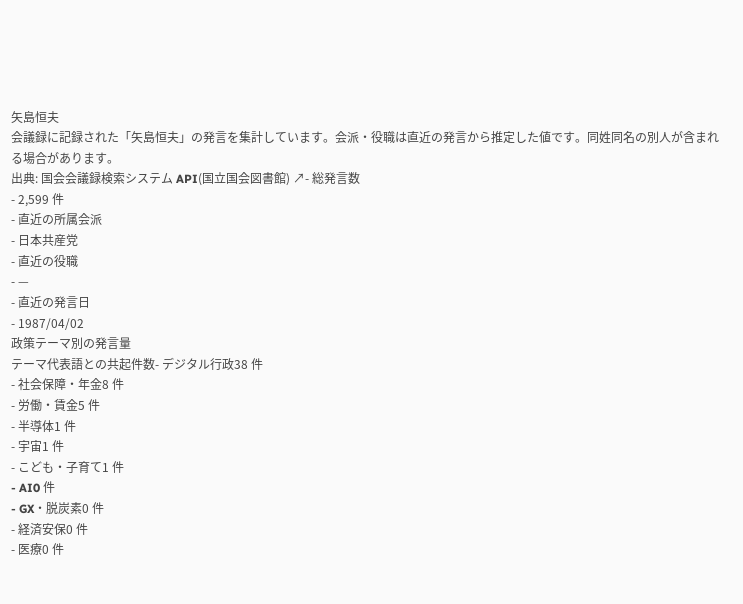矢島恒夫
会議録に記録された「矢島恒夫」の発言を集計しています。会派・役職は直近の発言から推定した値です。同姓同名の別人が含まれる場合があります。
出典: 国会会議録検索システム API(国立国会図書館) ↗- 総発言数
- 2,599 件
- 直近の所属会派
- 日本共産党
- 直近の役職
- —
- 直近の発言日
- 1987/04/02
政策テーマ別の発言量
テーマ代表語との共起件数- デジタル行政38 件
- 社会保障・年金8 件
- 労働・賃金5 件
- 半導体1 件
- 宇宙1 件
- こども・子育て1 件
- AI0 件
- GX・脱炭素0 件
- 経済安保0 件
- 医療0 件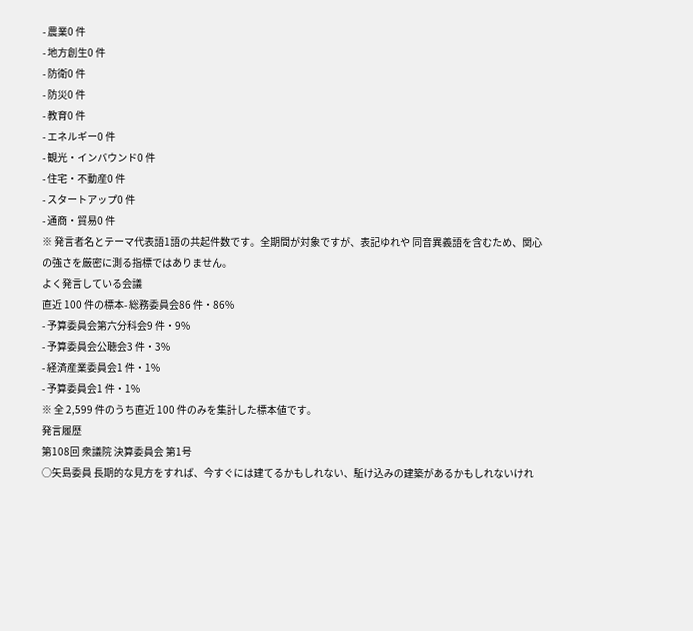- 農業0 件
- 地方創生0 件
- 防衛0 件
- 防災0 件
- 教育0 件
- エネルギー0 件
- 観光・インバウンド0 件
- 住宅・不動産0 件
- スタートアップ0 件
- 通商・貿易0 件
※ 発言者名とテーマ代表語1語の共起件数です。全期間が対象ですが、表記ゆれや 同音異義語を含むため、関心の強さを厳密に測る指標ではありません。
よく発言している会議
直近 100 件の標本- 総務委員会86 件・86%
- 予算委員会第六分科会9 件・9%
- 予算委員会公聴会3 件・3%
- 経済産業委員会1 件・1%
- 予算委員会1 件・1%
※ 全 2,599 件のうち直近 100 件のみを集計した標本値です。
発言履歴
第108回 衆議院 決算委員会 第1号
○矢島委員 長期的な見方をすれば、今すぐには建てるかもしれない、駈け込みの建築があるかもしれないけれ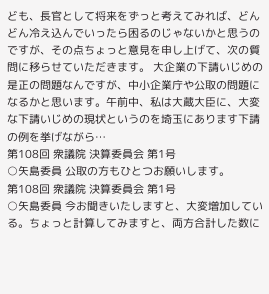ども、長官として将来をずっと考えてみれば、どんどん冷え込んでいったら困るのじゃないかと思うのですが、その点ちょっと意見を申し上げて、次の質問に移らせていただきます。 大企業の下請いじめの是正の問題なんですが、中小企業庁や公取の問題になるかと思います。午前中、私は大蔵大臣に、大変な下請いじめの現状というのを埼玉にあります下請の例を挙げながら…
第108回 衆議院 決算委員会 第1号
○矢島委員 公取の方もひとつお願いします。
第108回 衆議院 決算委員会 第1号
○矢島委員 今お聞きいたしますと、大変増加している。ちょっと計算してみますと、両方合計した数に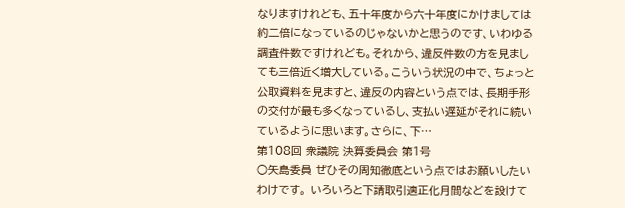なりますけれども、五十年度から六十年度にかけましては約二倍になっているのじゃないかと思うのです、いわゆる調査件数ですけれども。それから、違反件数の方を見ましても三倍近く増大している。こういう状況の中で、ちょっと公取資料を見ますと、違反の内容という点では、長期手形の交付が最も多くなっているし、支払い遅延がそれに続いているように思います。さらに、下…
第108回 衆議院 決算委員会 第1号
○矢島委員 ぜひその周知徹底という点ではお願いしたいわけです。 いろいろと下請取引適正化月間などを設けて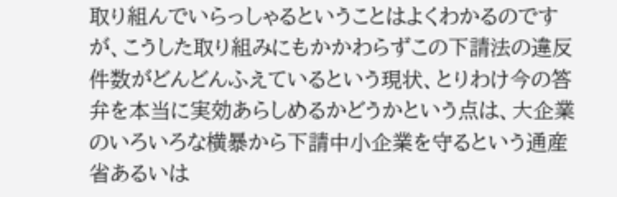取り組んでいらっしゃるということはよくわかるのですが、こうした取り組みにもかかわらずこの下請法の違反件数がどんどんふえているという現状、とりわけ今の答弁を本当に実効あらしめるかどうかという点は、大企業のいろいろな横暴から下請中小企業を守るという通産省あるいは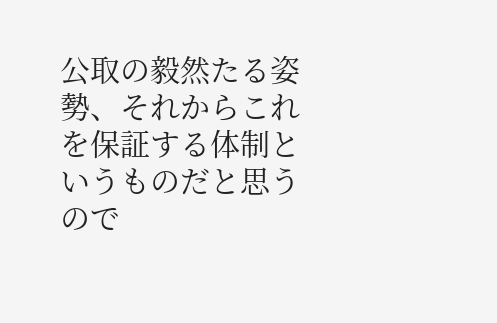公取の毅然たる姿勢、それからこれを保証する体制というものだと思うので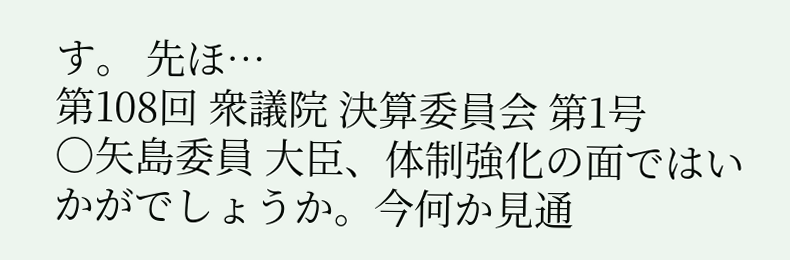す。 先ほ…
第108回 衆議院 決算委員会 第1号
○矢島委員 大臣、体制強化の面ではいかがでしょうか。今何か見通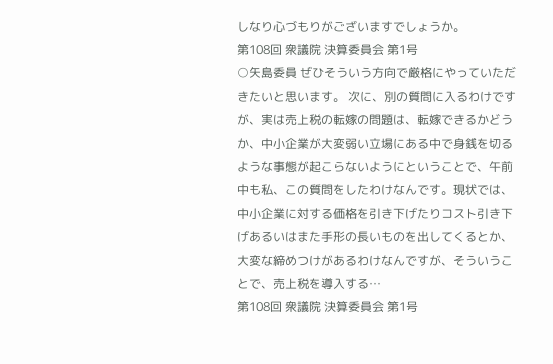しなり心づもりがございますでしょうか。
第108回 衆議院 決算委員会 第1号
○矢島委員 ぜひそういう方向で厳格にやっていただきたいと思います。 次に、別の質問に入るわけですが、実は売上税の転嫁の問題は、転嫁できるかどうか、中小企業が大変弱い立場にある中で身銭を切るような事態が起こらないようにということで、午前中も私、この質問をしたわけなんです。現状では、中小企業に対する価格を引き下げたりコスト引き下げあるいはまた手形の長いものを出してくるとか、大変な締めつけがあるわけなんですが、そういうことで、売上税を導入する…
第108回 衆議院 決算委員会 第1号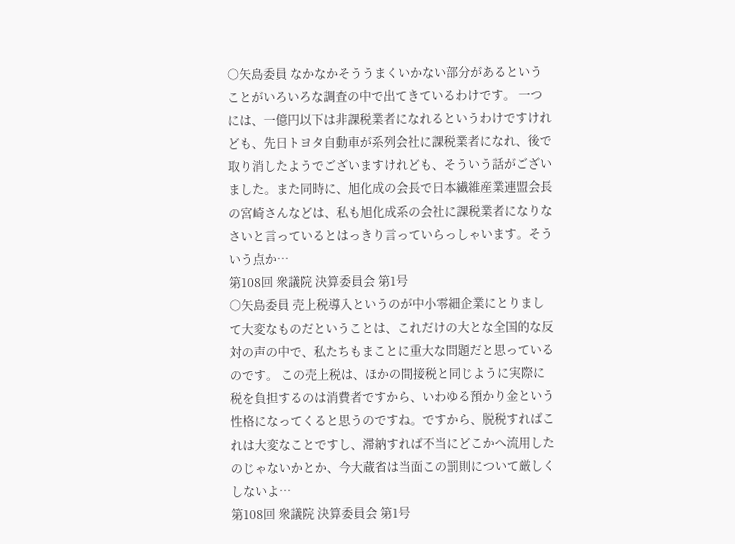○矢島委員 なかなかそううまくいかない部分があるということがいろいろな調査の中で出てきているわけです。 一つには、一億円以下は非課税業者になれるというわけですけれども、先日トヨタ自動車が系列会社に課税業者になれ、後で取り消したようでございますけれども、そういう話がございました。また同時に、旭化成の会長で日本繊維産業連盟会長の宮崎さんなどは、私も旭化成系の会社に課税業者になりなさいと言っているとはっきり言っていらっしゃいます。そういう点か…
第108回 衆議院 決算委員会 第1号
○矢島委員 売上税導入というのが中小零細企業にとりまして大変なものだということは、これだけの大とな全国的な反対の声の中で、私たちもまことに重大な問題だと思っているのです。 この売上税は、ほかの間接税と同じように実際に税を負担するのは消費者ですから、いわゆる預かり金という性格になってくると思うのですね。ですから、脱税すればこれは大変なことですし、滞納すれば不当にどこかへ流用したのじゃないかとか、今大蔵省は当面この罰則について厳しくしないよ…
第108回 衆議院 決算委員会 第1号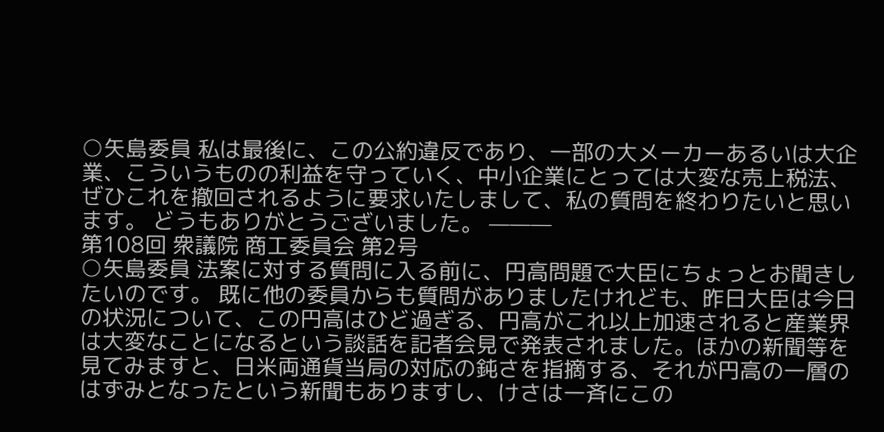○矢島委員 私は最後に、この公約違反であり、一部の大メーカーあるいは大企業、こういうものの利益を守っていく、中小企業にとっては大変な売上税法、ぜひこれを撤回されるように要求いたしまして、私の質問を終わりたいと思います。 どうもありがとうございました。 ———
第108回 衆議院 商工委員会 第2号
○矢島委員 法案に対する質問に入る前に、円高問題で大臣にちょっとお聞きしたいのです。 既に他の委員からも質問がありましたけれども、昨日大臣は今日の状況について、この円高はひど過ぎる、円高がこれ以上加速されると産業界は大変なことになるという談話を記者会見で発表されました。ほかの新聞等を見てみますと、日米両通貨当局の対応の鈍さを指摘する、それが円高の一層のはずみとなったという新聞もありますし、けさは一斉にこの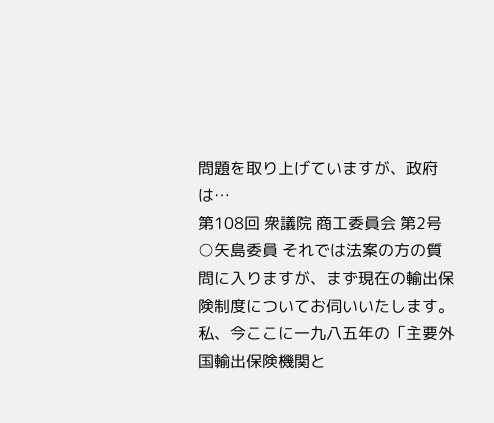問題を取り上げていますが、政府は…
第108回 衆議院 商工委員会 第2号
○矢島委員 それでは法案の方の質問に入りますが、まず現在の輸出保険制度についてお伺いいたします。 私、今ここに一九八五年の「主要外国輸出保険機関と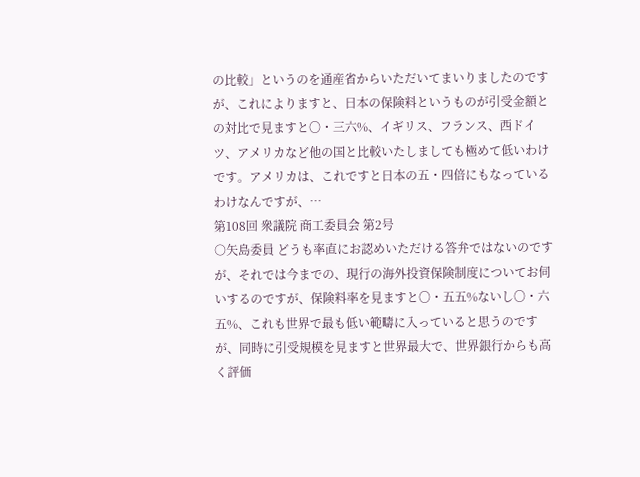の比較」というのを通産省からいただいてまいりましたのですが、これによりますと、日本の保険料というものが引受金額との対比で見ますと〇・三六%、イギリス、フランス、西ドイツ、アメリカなど他の国と比較いたしましても極めて低いわけです。アメリカは、これですと日本の五・四倍にもなっているわけなんですが、…
第108回 衆議院 商工委員会 第2号
○矢島委員 どうも率直にお認めいただける答弁ではないのですが、それでは今までの、現行の海外投資保険制度についてお伺いするのですが、保険料率を見ますと〇・五五%ないし〇・六五%、これも世界で最も低い範疇に入っていると思うのですが、同時に引受規模を見ますと世界最大で、世界銀行からも高く評価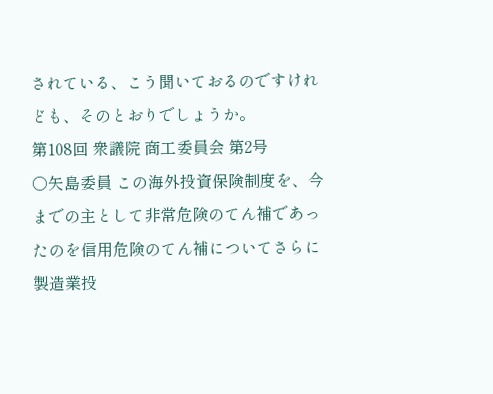されている、こう聞いておるのですけれども、そのとおりでしょうか。
第108回 衆議院 商工委員会 第2号
○矢島委員 この海外投資保険制度を、今までの主として非常危険のてん補であったのを信用危険のてん補についてさらに製造業投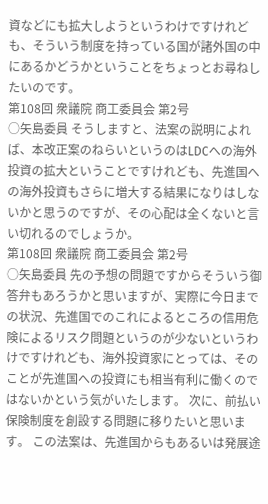資などにも拡大しようというわけですけれども、そういう制度を持っている国が諸外国の中にあるかどうかということをちょっとお尋ねしたいのです。
第108回 衆議院 商工委員会 第2号
○矢島委員 そうしますと、法案の説明によれば、本改正案のねらいというのはLDCへの海外投資の拡大ということですけれども、先進国への海外投資もさらに増大する結果になりはしないかと思うのですが、その心配は全くないと言い切れるのでしょうか。
第108回 衆議院 商工委員会 第2号
○矢島委員 先の予想の問題ですからそういう御答弁もあろうかと思いますが、実際に今日までの状況、先進国でのこれによるところの信用危険によるリスク問題というのが少ないというわけですけれども、海外投資家にとっては、そのことが先進国への投資にも相当有利に働くのではないかという気がいたします。 次に、前払い保険制度を創設する問題に移りたいと思います。 この法案は、先進国からもあるいは発展途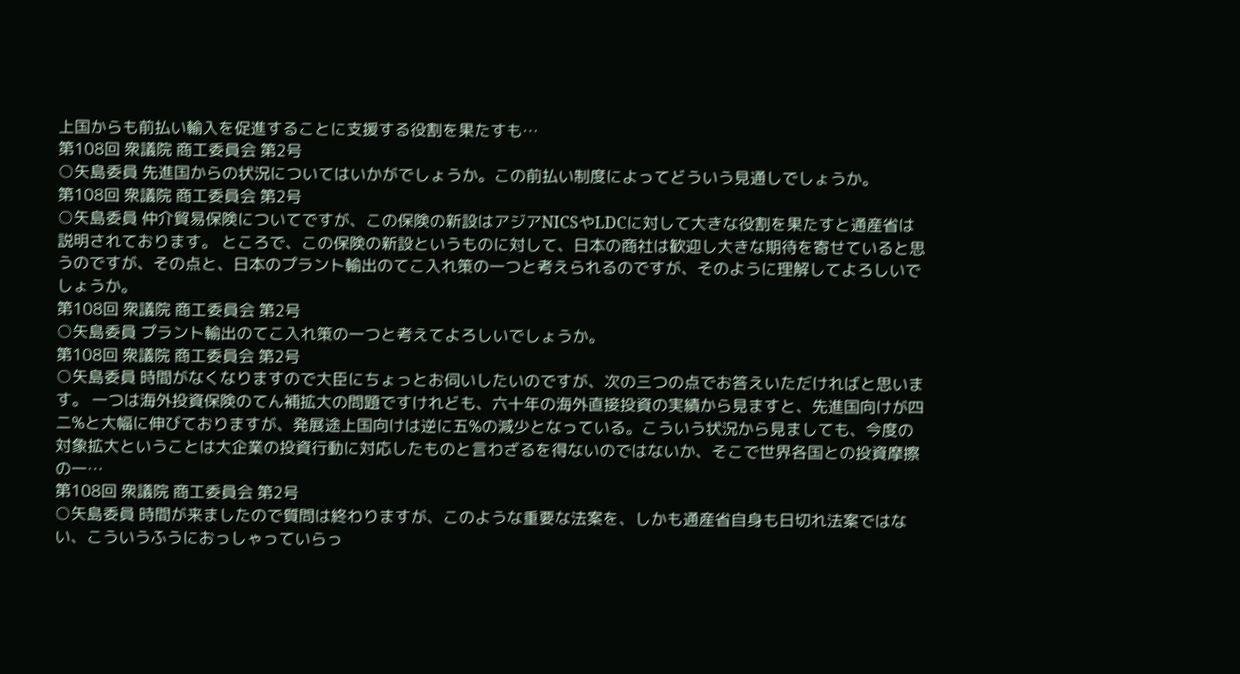上国からも前払い輸入を促進することに支援する役割を果たすも…
第108回 衆議院 商工委員会 第2号
○矢島委員 先進国からの状況についてはいかがでしょうか。この前払い制度によってどういう見通しでしょうか。
第108回 衆議院 商工委員会 第2号
○矢島委員 仲介貿易保険についてですが、この保険の新設はアジアNICSやLDCに対して大きな役割を果たすと通産省は説明されております。 ところで、この保険の新設というものに対して、日本の商社は歓迎し大きな期待を寄せていると思うのですが、その点と、日本のプラント輸出のてこ入れ策の一つと考えられるのですが、そのように理解してよろしいでしょうか。
第108回 衆議院 商工委員会 第2号
○矢島委員 プラント輸出のてこ入れ策の一つと考えてよろしいでしょうか。
第108回 衆議院 商工委員会 第2号
○矢島委員 時間がなくなりますので大臣にちょっとお伺いしたいのですが、次の三つの点でお答えいただければと思います。 一つは海外投資保険のてん補拡大の問題ですけれども、六十年の海外直接投資の実績から見ますと、先進国向けが四二%と大幅に伸びておりますが、発展途上国向けは逆に五%の減少となっている。こういう状況から見ましても、今度の対象拡大ということは大企業の投資行動に対応したものと言わざるを得ないのではないか、そこで世界各国との投資摩擦の一…
第108回 衆議院 商工委員会 第2号
○矢島委員 時間が来ましたので質問は終わりますが、このような重要な法案を、しかも通産省自身も日切れ法案ではない、こういうふうにおっしゃっていらっ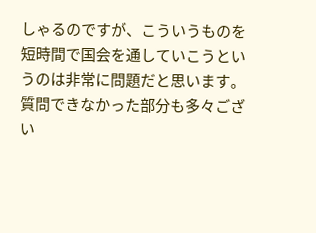しゃるのですが、こういうものを短時間で国会を通していこうというのは非常に問題だと思います。 質問できなかった部分も多々ござい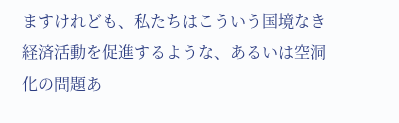ますけれども、私たちはこういう国境なき経済活動を促進するような、あるいは空洞化の問題あ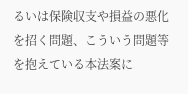るいは保険収支や損益の悪化を招く問題、こういう問題等を抱えている本法案に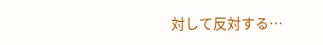対して反対する…